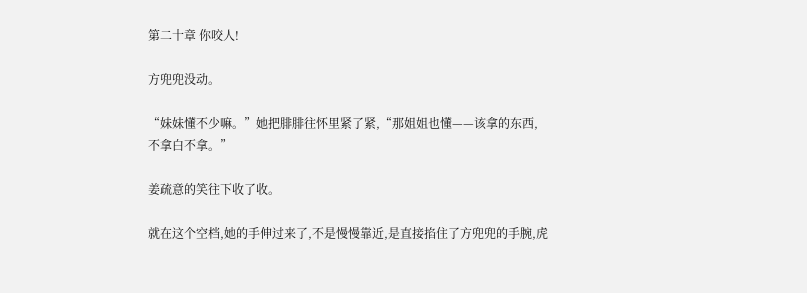第二十章 你咬人!

方兜兜没动。

“妹妹懂不少嘛。”她把腓腓往怀里紧了紧,“那姐姐也懂——该拿的东西,不拿白不拿。”

姜疏意的笑往下收了收。

就在这个空档,她的手伸过来了,不是慢慢靠近,是直接掐住了方兜兜的手腕,虎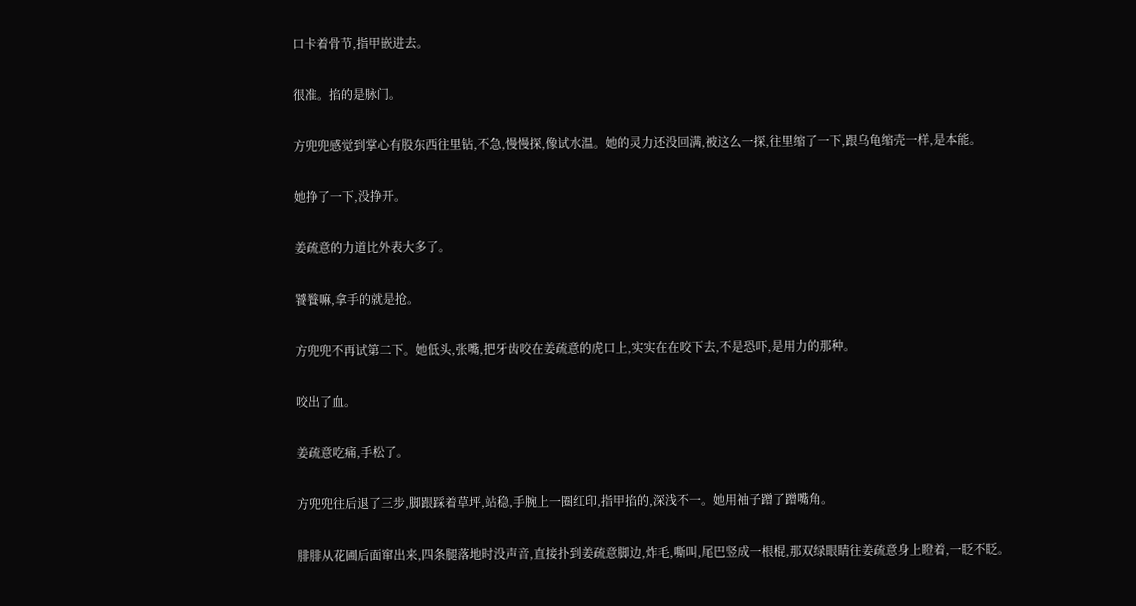口卡着骨节,指甲嵌进去。

很准。掐的是脉门。

方兜兜感觉到掌心有股东西往里钻,不急,慢慢探,像试水温。她的灵力还没回满,被这么一探,往里缩了一下,跟乌龟缩壳一样,是本能。

她挣了一下,没挣开。

姜疏意的力道比外表大多了。

饕餮嘛,拿手的就是抢。

方兜兜不再试第二下。她低头,张嘴,把牙齿咬在姜疏意的虎口上,实实在在咬下去,不是恐吓,是用力的那种。

咬出了血。

姜疏意吃痛,手松了。

方兜兜往后退了三步,脚跟踩着草坪,站稳,手腕上一圈红印,指甲掐的,深浅不一。她用袖子蹭了蹭嘴角。

腓腓从花圃后面窜出来,四条腿落地时没声音,直接扑到姜疏意脚边,炸毛,嘶叫,尾巴竖成一根棍,那双绿眼睛往姜疏意身上瞪着,一眨不眨。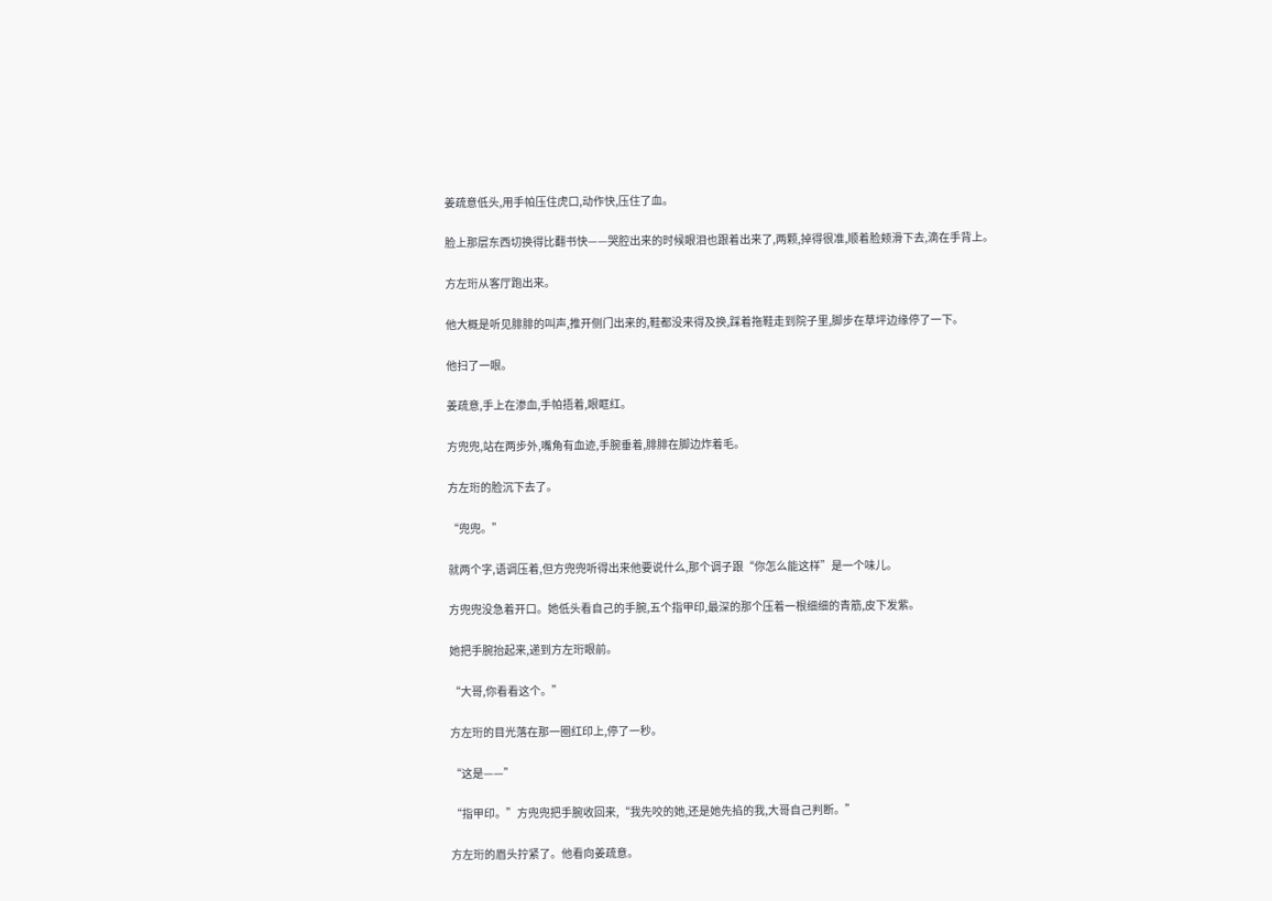姜疏意低头,用手帕压住虎口,动作快,压住了血。

脸上那层东西切换得比翻书快——哭腔出来的时候眼泪也跟着出来了,两颗,掉得很准,顺着脸颊滑下去,滴在手背上。

方左珩从客厅跑出来。

他大概是听见腓腓的叫声,推开侧门出来的,鞋都没来得及换,踩着拖鞋走到院子里,脚步在草坪边缘停了一下。

他扫了一眼。

姜疏意,手上在渗血,手帕捂着,眼眶红。

方兜兜,站在两步外,嘴角有血迹,手腕垂着,腓腓在脚边炸着毛。

方左珩的脸沉下去了。

“兜兜。”

就两个字,语调压着,但方兜兜听得出来他要说什么,那个调子跟“你怎么能这样”是一个味儿。

方兜兜没急着开口。她低头看自己的手腕,五个指甲印,最深的那个压着一根细细的青筋,皮下发紫。

她把手腕抬起来,递到方左珩眼前。

“大哥,你看看这个。”

方左珩的目光落在那一圈红印上,停了一秒。

“这是——”

“指甲印。”方兜兜把手腕收回来,“我先咬的她,还是她先掐的我,大哥自己判断。”

方左珩的眉头拧紧了。他看向姜疏意。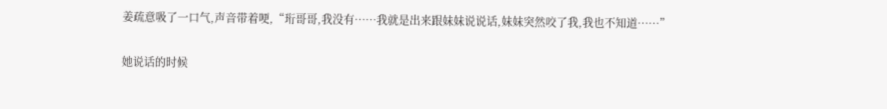姜疏意吸了一口气,声音带着哽,“珩哥哥,我没有……我就是出来跟妹妹说说话,妹妹突然咬了我,我也不知道……”

她说话的时候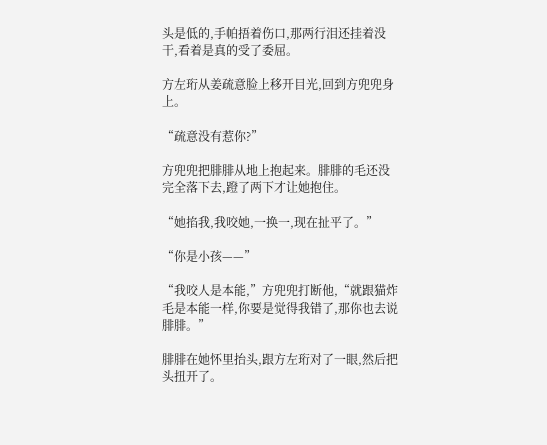头是低的,手帕捂着伤口,那两行泪还挂着没干,看着是真的受了委屈。

方左珩从姜疏意脸上移开目光,回到方兜兜身上。

“疏意没有惹你?”

方兜兜把腓腓从地上抱起来。腓腓的毛还没完全落下去,蹬了两下才让她抱住。

“她掐我,我咬她,一换一,现在扯平了。”

“你是小孩——”

“我咬人是本能,”方兜兜打断他,“就跟猫炸毛是本能一样,你要是觉得我错了,那你也去说腓腓。”

腓腓在她怀里抬头,跟方左珩对了一眼,然后把头扭开了。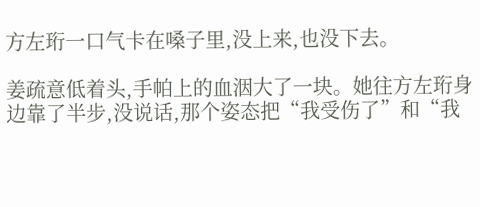方左珩一口气卡在嗓子里,没上来,也没下去。

姜疏意低着头,手帕上的血洇大了一块。她往方左珩身边靠了半步,没说话,那个姿态把“我受伤了”和“我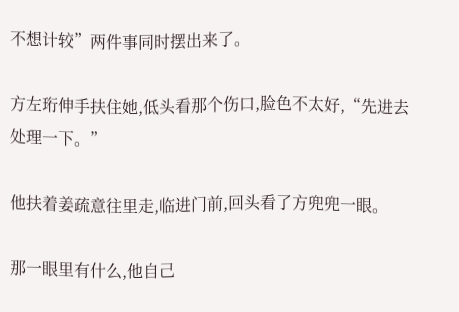不想计较”两件事同时摆出来了。

方左珩伸手扶住她,低头看那个伤口,脸色不太好,“先进去处理一下。”

他扶着姜疏意往里走,临进门前,回头看了方兜兜一眼。

那一眼里有什么,他自己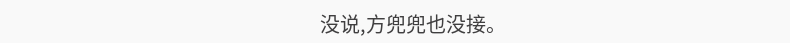没说,方兜兜也没接。